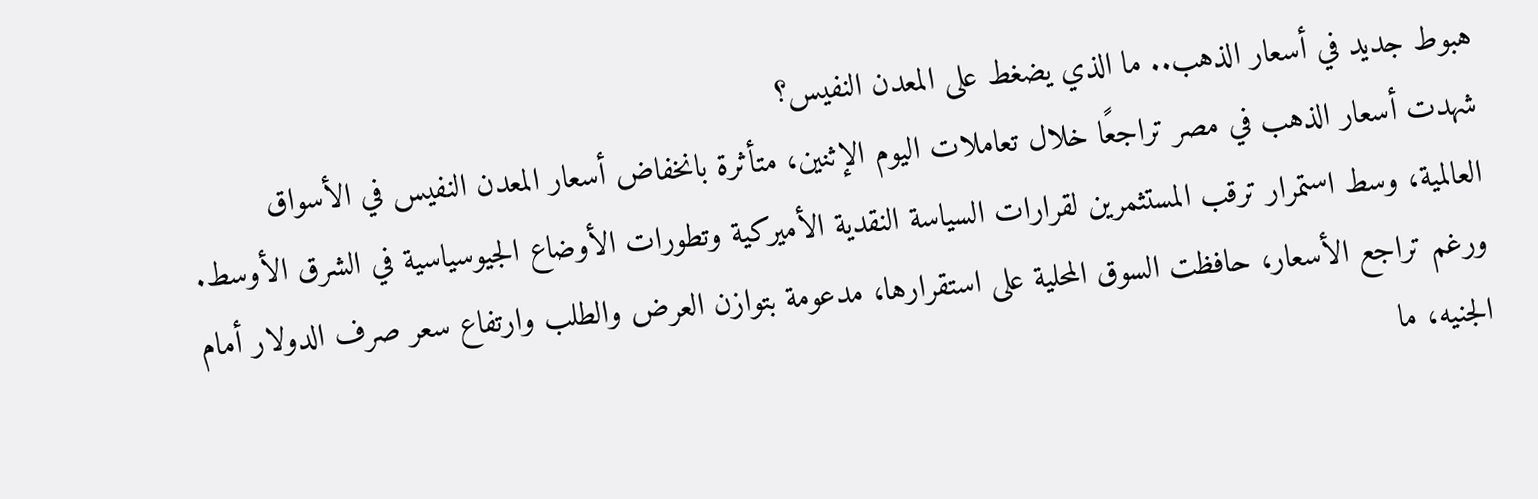هبوط جديد في أسعار الذهب.. ما الذي يضغط على المعدن النفيس؟
شهدت أسعار الذهب في مصر تراجعًا خلال تعاملات اليوم الإثنين، متأثرة بانخفاض أسعار المعدن النفيس في الأسواق العالمية، وسط استمرار ترقب المستثمرين لقرارات السياسة النقدية الأميركية وتطورات الأوضاع الجيوسياسية في الشرق الأوسط.
ورغم تراجع الأسعار، حافظت السوق المحلية على استقرارها، مدعومة بتوازن العرض والطلب وارتفاع سعر صرف الدولار أمام الجنيه، ما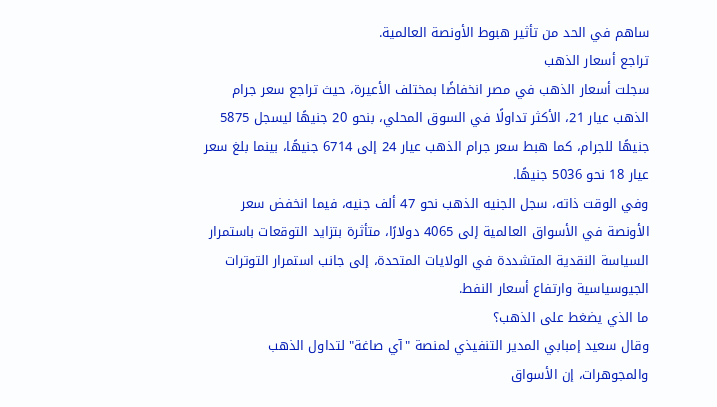ساهم في الحد من تأثير هبوط الأونصة العالمية.
تراجع أسعار الذهب
سجلت أسعار الذهب في مصر انخفاضًا بمختلف الأعيرة، حيث تراجع سعر جرام الذهب عيار 21، الأكثر تداولًا في السوق المحلي، بنحو 20 جنيهًا ليسجل 5875 جنيهًا للجرام، كما هبط سعر جرام الذهب عيار 24 إلى 6714 جنيهًا، بينما بلغ سعر عيار 18 نحو 5036 جنيهًا.
وفي الوقت ذاته، سجل الجنيه الذهب نحو 47 ألف جنيه، فيما انخفض سعر الأونصة في الأسواق العالمية إلى 4065 دولارًا، متأثرة بتزايد التوقعات باستمرار السياسة النقدية المتشددة في الولايات المتحدة، إلى جانب استمرار التوترات الجيوسياسية وارتفاع أسعار النفط.
ما الذي يضغط على الذهب؟
وقال سعيد إمبابي المدير التنفيذي لمنصة "آي صاغة" لتداول الذهب والمجوهرات، إن الأسواق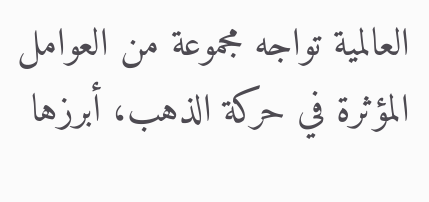العالمية تواجه مجموعة من العوامل المؤثرة في حركة الذهب، أبرزها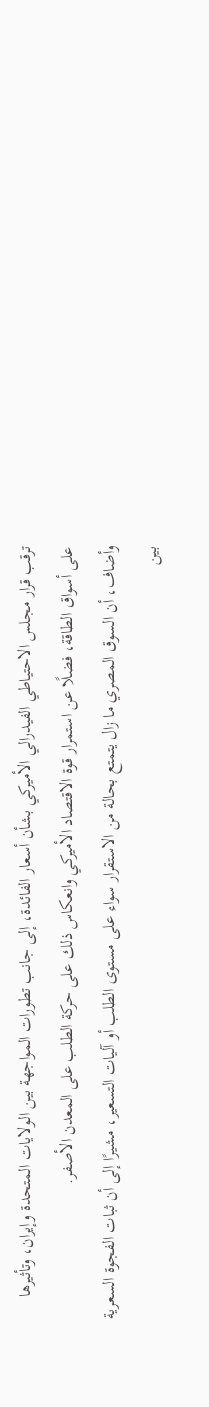ترقب قرار مجلس الاحتياطي الفيدرالي الأميركي بشأن أسعار الفائدة، إلى جانب تطورات المواجهة بين الولايات المتحدة وإيران، وتأثيرها على أسواق الطاقة، فضلًا عن استمرار قوة الاقتصاد الأميركي وانعكاس ذلك على حركة الطلب على المعدن الأصفر.
وأضاف، أن السوق المصري ما زال يتمتع بحالة من الاستقرار سواء على مستوى الطلب أو آليات التسعير، مشيرًا إلى أن ثبات الفجوة السعرية بين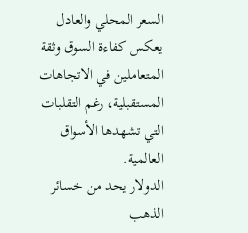السعر المحلي والعادل يعكس كفاءة السوق وثقة المتعاملين في الاتجاهات المستقبلية، رغم التقلبات التي تشهدها الأسواق العالمية.
الدولار يحد من خسائر الذهب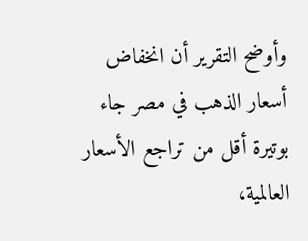وأوضح التقرير أن انخفاض أسعار الذهب في مصر جاء بوتيرة أقل من تراجع الأسعار العالمية،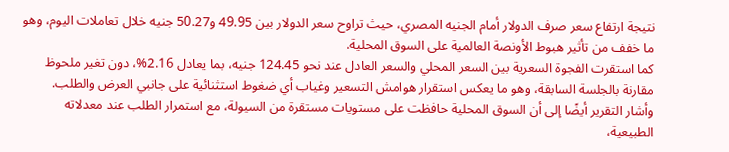نتيجة ارتفاع سعر صرف الدولار أمام الجنيه المصري، حيث تراوح سعر الدولار بين 49.95 و50.27 جنيه خلال تعاملات اليوم، وهو ما خفف من تأثير هبوط الأونصة العالمية على السوق المحلية.
كما استقرت الفجوة السعرية بين السعر المحلي والسعر العادل عند نحو 124.45 جنيه، بما يعادل 2.16%، دون تغير ملحوظ مقارنة بالجلسة السابقة، وهو ما يعكس استقرار هوامش التسعير وغياب أي ضغوط استثنائية على جانبي العرض والطلب.
وأشار التقرير أيضًا إلى أن السوق المحلية حافظت على مستويات مستقرة من السيولة، مع استمرار الطلب عند معدلاته الطبيعية،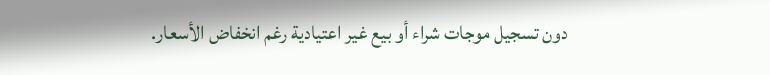دون تسجيل موجات شراء أو بيع غير اعتيادية رغم انخفاض الأسعار.